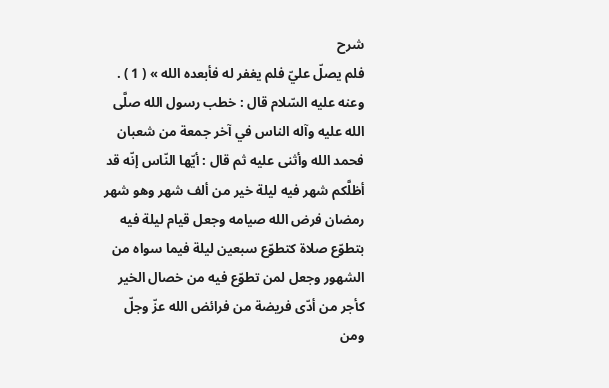شرح
فلم يصلّ عليّ فلم يغفر له فأبعده الله » ( 1 ) .
وعنه عليه السّلام قال : خطب رسول الله صلَّى الله عليه وآله الناس في آخر جمعة من شعبان فحمد الله وأثنى عليه ثم قال : أيّها النّاس إنّه قد أظلَّكم شهر فيه ليلة خير من ألف شهر وهو شهر رمضان فرض الله صيامه وجعل قيام ليلة فيه بتطوّع صلاة كتطوّع سبعين ليلة فيما سواه من الشهور وجعل لمن تطوّع فيه من خصال الخير كأجر من أدّى فريضة من فرائض الله عزّ وجلّ ومن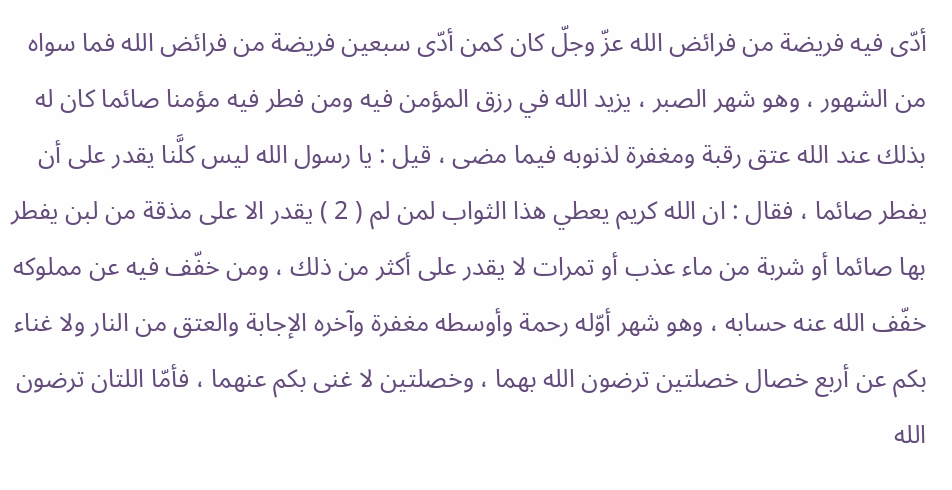أدّى فيه فريضة من فرائض الله عزّ وجلّ كان كمن أدّى سبعين فريضة من فرائض الله فما سواه من الشهور ، وهو شهر الصبر ، يزيد الله في رزق المؤمن فيه ومن فطر فيه مؤمنا صائما كان له بذلك عند الله عتق رقبة ومغفرة لذنوبه فيما مضى ، قيل : يا رسول الله ليس كلَّنا يقدر على أن يفطر صائما ، فقال : ان الله كريم يعطي هذا الثواب لمن لم ( 2 ) يقدر الا على مذقة من لبن يفطر بها صائما أو شربة من ماء عذب أو تمرات لا يقدر على أكثر من ذلك ، ومن خفّف فيه عن مملوكه خفّف الله عنه حسابه ، وهو شهر أوّله رحمة وأوسطه مغفرة وآخره الإجابة والعتق من النار ولا غناء بكم عن أربع خصال خصلتين ترضون الله بهما ، وخصلتين لا غنى بكم عنهما ، فأمّا اللتان ترضون الله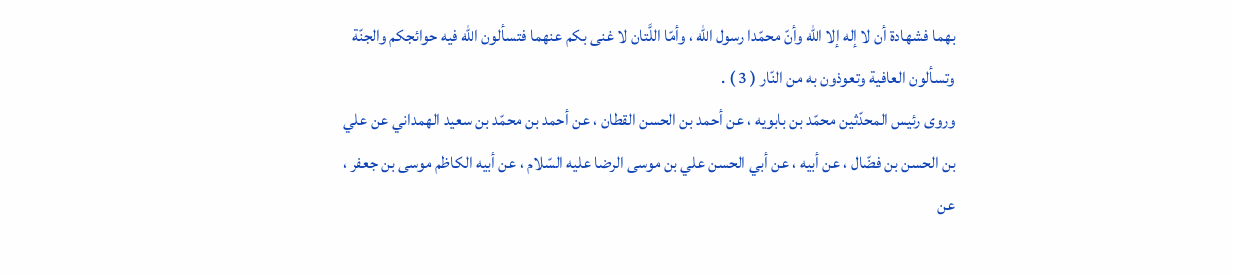بهما فشهادة أن لا إله إلا الله وأنّ محمّدا رسول الله ، وأمّا اللَّتان لا غنى بكم عنهما فتسألون الله فيه حوائجكم والجنّة وتسألون العافية وتعوذون به من النّار ( 3 ) .
وروى رئيس المحدّثين محمّد بن بابويه ، عن أحمد بن الحسن القطان ، عن أحمد بن محمّد بن سعيد الهمداني عن علي بن الحسن بن فضّال ، عن أبيه ، عن أبي الحسن علي بن موسى الرضا عليه السّلام ، عن أبيه الكاظم موسى بن جعفر ، عن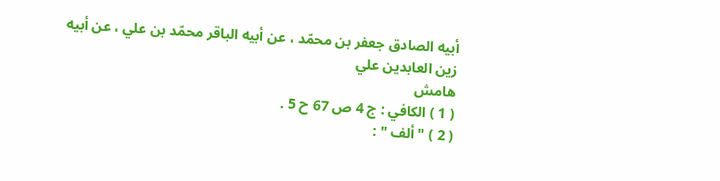أبيه الصادق جعفر بن محمّد ، عن أبيه الباقر محمّد بن علي ، عن أبيه زين العابدين علي
هامش
( 1 ) الكافي : ج 4 ص 67 ح 5 .
( 2 ) " ألف " :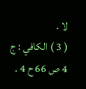لا .
( 3 ) الكافي : ج 4 ص 66 ح 4 .